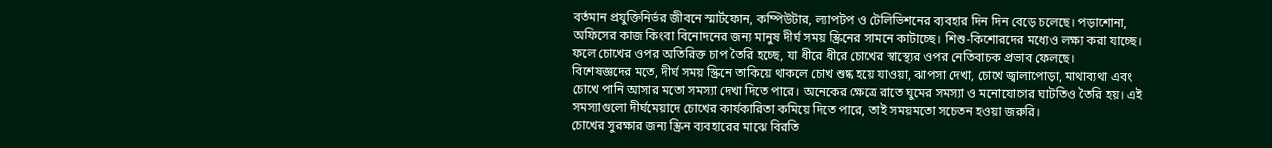বর্তমান প্রযুক্তিনির্ভর জীবনে স্মার্টফোন, কম্পিউটার, ল্যাপটপ ও টেলিভিশনের ব্যবহার দিন দিন বেড়ে চলেছে। পড়াশোনা, অফিসের কাজ কিংবা বিনোদনের জন্য মানুষ দীর্ঘ সময় স্ক্রিনের সামনে কাটাচ্ছে। শিশু-কিশোরদের মধ্যেও লক্ষ্য করা যাচ্ছে। ফলে চোখের ওপর অতিরিক্ত চাপ তৈরি হচ্ছে, যা ধীরে ধীরে চোখের স্বাস্থ্যের ওপর নেতিবাচক প্রভাব ফেলছে।
বিশেষজ্ঞদের মতে, দীর্ঘ সময় স্ক্রিনে তাকিয়ে থাকলে চোখ শুষ্ক হয়ে যাওয়া, ঝাপসা দেখা, চোখে জ্বালাপোড়া, মাথাব্যথা এবং চোখে পানি আসার মতো সমস্যা দেখা দিতে পারে। অনেকের ক্ষেত্রে রাতে ঘুমের সমস্যা ও মনোযোগের ঘাটতিও তৈরি হয়। এই সমস্যাগুলো দীর্ঘমেয়াদে চোখের কার্যকারিতা কমিয়ে দিতে পারে, তাই সময়মতো সচেতন হওয়া জরুরি।
চোখের সুরক্ষার জন্য স্ক্রিন ব্যবহারের মাঝে বিরতি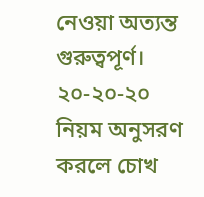নেওয়া অত্যন্ত গুরুত্বপূর্ণ। ২০-২০-২০ নিয়ম অনুসরণ করলে চোখ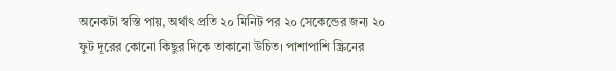অনেকটা স্বস্তি পায়, অর্থাৎ প্রতি ২০ মিনিট পর ২০ সেকেন্ডের জন্য ২০ ফুট দূরের কোনো কিছুর দিকে তাকানো উচিত। পাশাপাশি স্ক্রিনের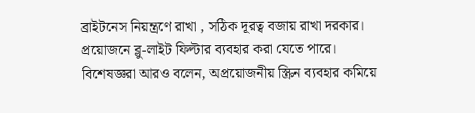ব্রাইটনেস নিয়ন্ত্রণে রাখা , সঠিক দূরত্ব বজায় রাখা দরকার। প্রয়োজনে ব্লু-লাইট ফিল্টার ব্যবহার করা যেতে পারে।
বিশেষজ্ঞরা আরও বলেন, অপ্রয়োজনীয় স্ক্রিন ব্যবহার কমিয়ে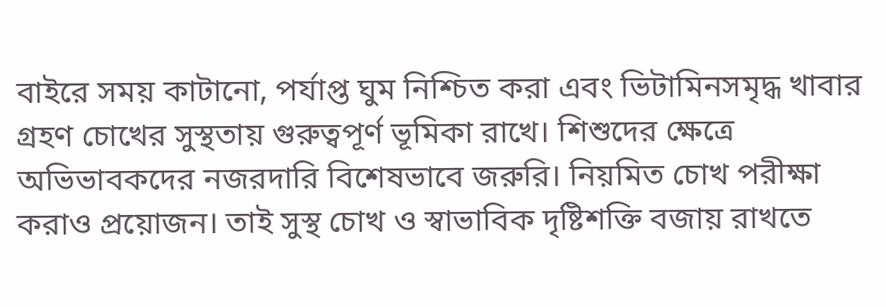বাইরে সময় কাটানো, পর্যাপ্ত ঘুম নিশ্চিত করা এবং ভিটামিনসমৃদ্ধ খাবার গ্রহণ চোখের সুস্থতায় গুরুত্বপূর্ণ ভূমিকা রাখে। শিশুদের ক্ষেত্রে অভিভাবকদের নজরদারি বিশেষভাবে জরুরি। নিয়মিত চোখ পরীক্ষা করাও প্রয়োজন। তাই সুস্থ চোখ ও স্বাভাবিক দৃষ্টিশক্তি বজায় রাখতে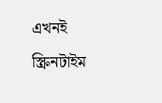এখনই স্ক্রিনটাইম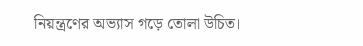নিয়ন্ত্রণের অভ্যাস গড়ে তোলা উচিত।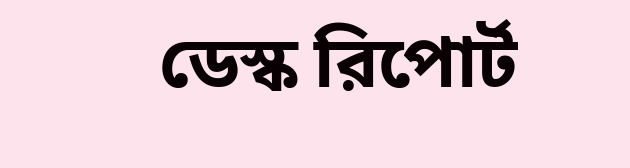ডেস্ক রিপোর্ট